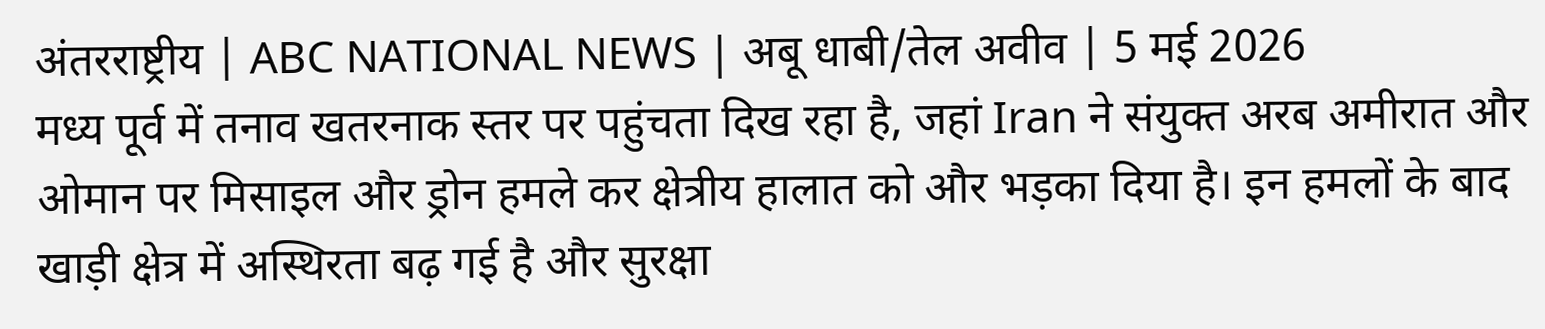अंतरराष्ट्रीय | ABC NATIONAL NEWS | अबू धाबी/तेल अवीव | 5 मई 2026
मध्य पूर्व में तनाव खतरनाक स्तर पर पहुंचता दिख रहा है, जहां Iran ने संयुक्त अरब अमीरात और ओमान पर मिसाइल और ड्रोन हमले कर क्षेत्रीय हालात को और भड़का दिया है। इन हमलों के बाद खाड़ी क्षेत्र में अस्थिरता बढ़ गई है और सुरक्षा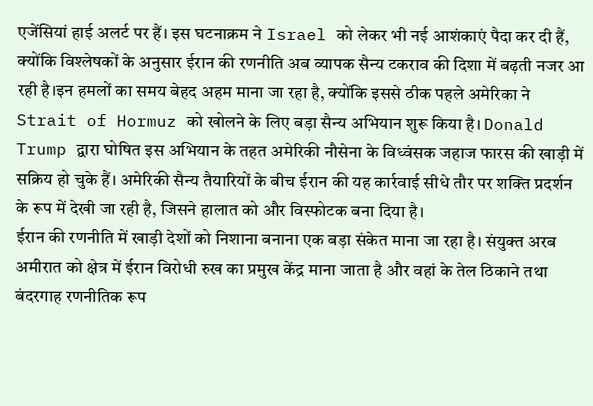एजेंसियां हाई अलर्ट पर हैं। इस घटनाक्रम ने Israel को लेकर भी नई आशंकाएं पैदा कर दी हैं, क्योंकि विश्लेषकों के अनुसार ईरान की रणनीति अब व्यापक सैन्य टकराव की दिशा में बढ़ती नजर आ रही है।इन हमलों का समय बेहद अहम माना जा रहा है, क्योंकि इससे ठीक पहले अमेरिका ने Strait of Hormuz को खोलने के लिए बड़ा सैन्य अभियान शुरू किया है। Donald Trump द्वारा घोषित इस अभियान के तहत अमेरिकी नौसेना के विध्वंसक जहाज फारस की खाड़ी में सक्रिय हो चुके हैं। अमेरिकी सैन्य तैयारियों के बीच ईरान की यह कार्रवाई सीधे तौर पर शक्ति प्रदर्शन के रूप में देखी जा रही है, जिसने हालात को और विस्फोटक बना दिया है।
ईरान की रणनीति में खाड़ी देशों को निशाना बनाना एक बड़ा संकेत माना जा रहा है। संयुक्त अरब अमीरात को क्षेत्र में ईरान विरोधी रुख का प्रमुख केंद्र माना जाता है और वहां के तेल ठिकाने तथा बंदरगाह रणनीतिक रूप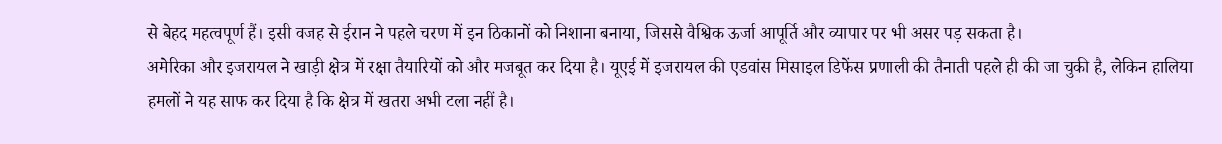से बेहद महत्वपूर्ण हैं। इसी वजह से ईरान ने पहले चरण में इन ठिकानों को निशाना बनाया, जिससे वैश्विक ऊर्जा आपूर्ति और व्यापार पर भी असर पड़ सकता है।
अमेरिका और इजरायल ने खाड़ी क्षेत्र में रक्षा तैयारियों को और मजबूत कर दिया है। यूएई में इजरायल की एडवांस मिसाइल डिफेंस प्रणाली की तैनाती पहले ही की जा चुकी है, लेकिन हालिया हमलों ने यह साफ कर दिया है कि क्षेत्र में खतरा अभी टला नहीं है।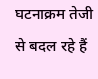घटनाक्रम तेजी से बदल रहे हैं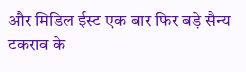और मिडिल ईस्ट एक बार फिर बड़े सैन्य टकराव के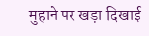मुहाने पर खड़ा दिखाई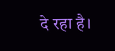दे रहा है।